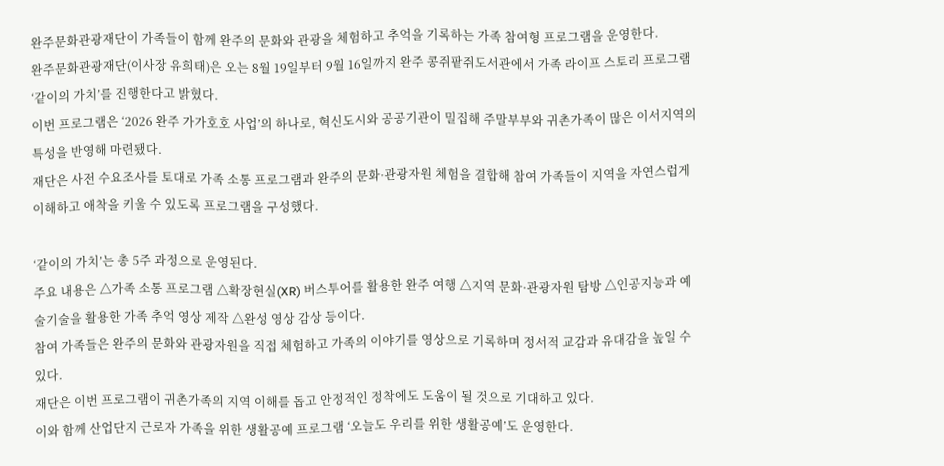완주문화관광재단이 가족들이 함께 완주의 문화와 관광을 체험하고 추억을 기록하는 가족 참여형 프로그램을 운영한다.
완주문화관광재단(이사장 유희태)은 오는 8월 19일부터 9월 16일까지 완주 콩쥐팥쥐도서관에서 가족 라이프 스토리 프로그램 ‘같이의 가치’를 진행한다고 밝혔다.
이번 프로그램은 ‘2026 완주 가가호호 사업’의 하나로, 혁신도시와 공공기관이 밀집해 주말부부와 귀촌가족이 많은 이서지역의 특성을 반영해 마련됐다.
재단은 사전 수요조사를 토대로 가족 소통 프로그램과 완주의 문화·관광자원 체험을 결합해 참여 가족들이 지역을 자연스럽게 이해하고 애착을 키울 수 있도록 프로그램을 구성했다.

‘같이의 가치’는 총 5주 과정으로 운영된다.
주요 내용은 △가족 소통 프로그램 △확장현실(XR) 버스투어를 활용한 완주 여행 △지역 문화·관광자원 탐방 △인공지능과 예술기술을 활용한 가족 추억 영상 제작 △완성 영상 감상 등이다.
참여 가족들은 완주의 문화와 관광자원을 직접 체험하고 가족의 이야기를 영상으로 기록하며 정서적 교감과 유대감을 높일 수 있다.
재단은 이번 프로그램이 귀촌가족의 지역 이해를 돕고 안정적인 정착에도 도움이 될 것으로 기대하고 있다.
이와 함께 산업단지 근로자 가족을 위한 생활공예 프로그램 ‘오늘도 우리를 위한 생활공예’도 운영한다.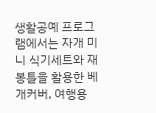생활공예 프로그램에서는 자개 미니 식기세트와 재봉틀을 활용한 베개커버, 여행용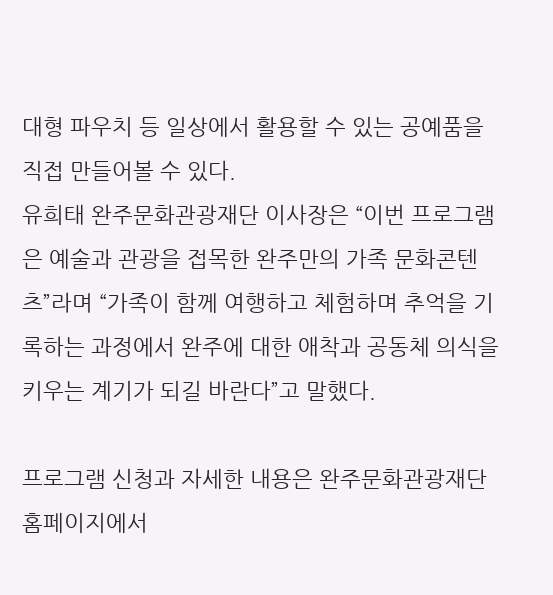대형 파우치 등 일상에서 활용할 수 있는 공예품을 직접 만들어볼 수 있다.
유희태 완주문화관광재단 이사장은 “이번 프로그램은 예술과 관광을 접목한 완주만의 가족 문화콘텐츠”라며 “가족이 함께 여행하고 체험하며 추억을 기록하는 과정에서 완주에 대한 애착과 공동체 의식을 키우는 계기가 되길 바란다”고 말했다.

프로그램 신청과 자세한 내용은 완주문화관광재단 홈페이지에서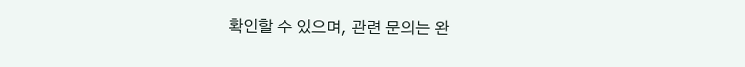확인할 수 있으며, 관련 문의는 완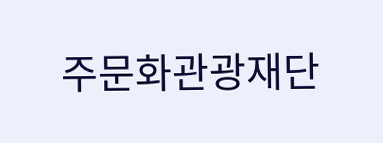주문화관광재단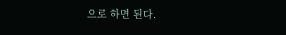으로 하면 된다.